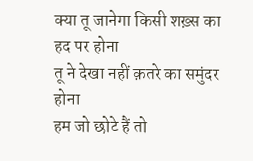क्या तू जानेगा किसी शख़्स का हद पर होना
तू ने देखा नहीं क़तरे का समुंदर होना
हम जो छोटे हैं तो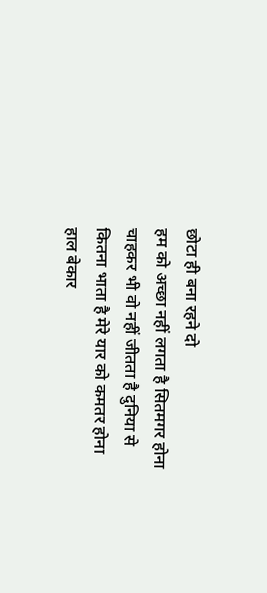छोटा ही बना रहने दो
हम को अच्छा नहीं लगता है सितमगर होना
चाहकर भी वो नहीं जीतता है दुनिया से
कितना भाता है मेरे यार को कमतर होना
हाल बेकार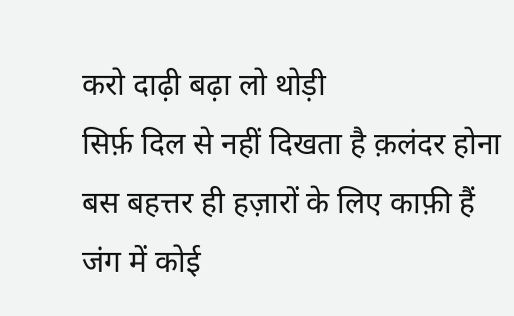करो दाढ़ी बढ़ा लो थोड़ी
सिर्फ़ दिल से नहीं दिखता है क़लंदर होना
बस बहत्तर ही हज़ारों के लिए काफ़ी हैं
जंग में कोई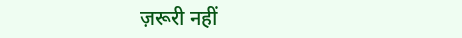ज़रूरी नहीं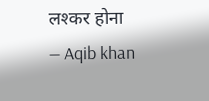लश्कर होना
— Aqib khan